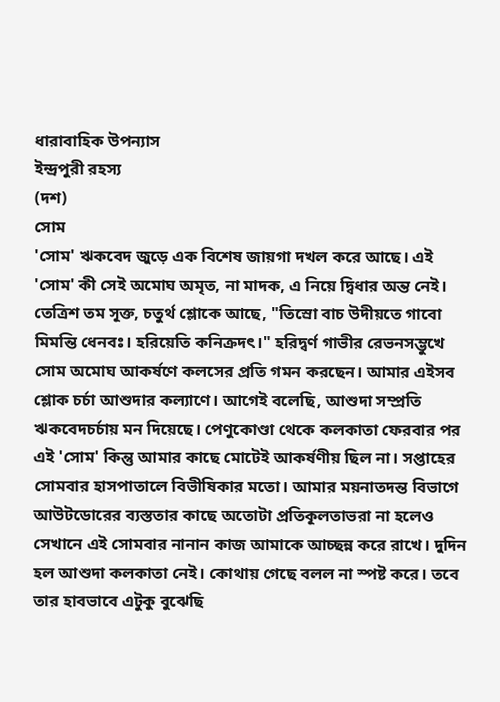ধারাবাহিক উপন্যাস
ইন্দ্রপুরী রহস্য
(দশ)
সোম
'সোম' ঋকবেদ জুড়ে এক বিশেষ জায়গা দখল করে আছে। এই 'সোম' কী সেই অমোঘ অমৃত, না মাদক, এ নিয়ে দ্বিধার অন্ত নেই। তেত্রিশ তম সূক্ত, চতুর্থ শ্লোকে আছে, "তিস্রো বাচ উদীয়তে গাবো মিমন্তি ধেনবঃ। হরিয়েতি কনিক্রদৎ।" হরিদ্বর্ণ গাভীর রেভনসম্ভুখে সোম অমোঘ আকর্ষণে কলসের প্রতি গমন করছেন। আমার এইসব শ্লোক চর্চা আশুদার কল্যাণে। আগেই বলেছি, আশুদা সম্প্রতি ঋকবেদচর্চায় মন দিয়েছে। পেণুকোণ্ডা থেকে কলকাতা ফেরবার পর এই 'সোম' কিন্তু আমার কাছে মোটেই আকর্ষণীয় ছিল না। সপ্তাহের সোমবার হাসপাতালে বিভীষিকার মতো। আমার ময়নাতদন্ত বিভাগে আউটডোরের ব্যস্ততার কাছে অতোটা প্রতিকূলতাভরা না হলেও সেখানে এই সোমবার নানান কাজ আমাকে আচ্ছন্ন করে রাখে। দুদিন হল আশুদা কলকাতা নেই। কোথায় গেছে বলল না স্পষ্ট করে। তবে তার হাবভাবে এটুকু বুঝেছি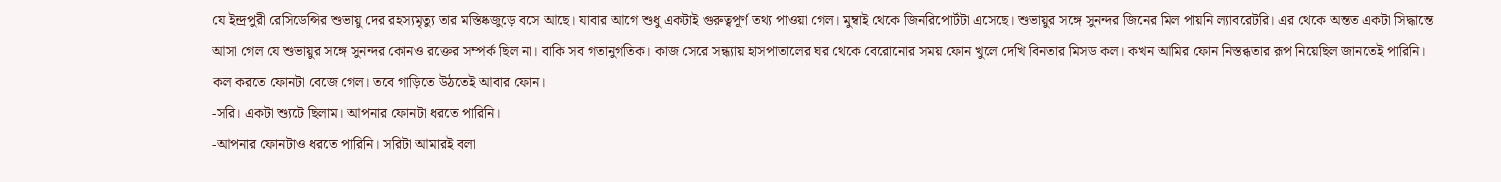যে ইন্দ্রপুরী রেসিডেন্সির শুভায়ু দের রহস্যমৃত্যু তার মস্তিষ্কজুড়ে বসে আছে। যাবার আগে শুধু একটাই গুরুত্বপূর্ণ তথ্য পাওয়া গেল। মুম্বাই থেকে জিনরিপোর্টটা এসেছে। শুভায়ুর সঙ্গে সুনন্দর জিনের মিল পায়নি ল্যাবরেটরি। এর থেকে অন্তত একটা সিদ্ধান্তে আসা গেল যে শুভায়ুর সঙ্গে সুনন্দর কোনও রক্তের সম্পর্ক ছিল না। বাকি সব গতানুগতিক। কাজ সেরে সন্ধ্যায় হাসপাতালের ঘর থেকে বেরোনোর সময় ফোন খুলে দেখি বিনতার মিসড কল। কখন আমির ফোন নিস্তব্ধতার রূপ নিয়েছিল জানতেই পারিনি। কল করতে ফোনটা বেজে গেল। তবে গাড়িতে উঠতেই আবার ফোন।
-সরি। একটা শ্যুটে ছিলাম। আপনার ফোনটা ধরতে পারিনি।
-আপনার ফোনটাও ধরতে পারিনি। সরিটা আমারই বলা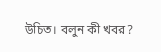উচিত। বলুন কী খবর?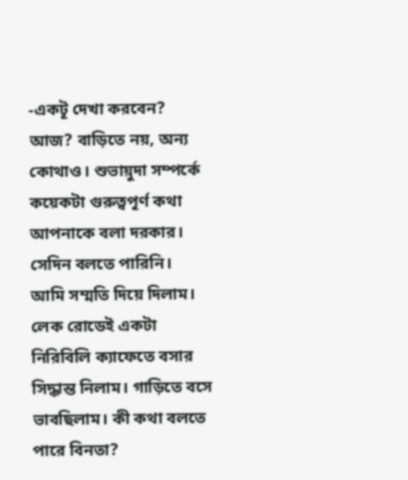-একটূ দেখা করবেন? আজ? বাড়িতে নয়, অন্য কোথাও। শুভায়ুদা সম্পর্কে কয়েকটা গুরুত্বপূর্ণ কথা আপনাকে বলা দরকার। সেদিন বলতে পারিনি।
আমি সম্মতি দিয়ে দিলাম। লেক রোডেই একটা নিরিবিলি ক্যাফেতে বসার সিদ্ধান্ত নিলাম। গাড়িতে বসে ভাবছিলাম। কী কথা বলতে পারে বিনতা?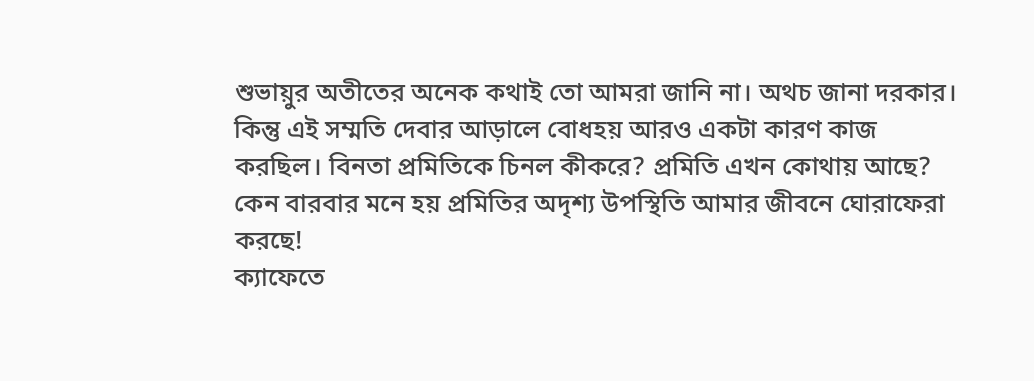শুভায়ুর অতীতের অনেক কথাই তো আমরা জানি না। অথচ জানা দরকার। কিন্তু এই সম্মতি দেবার আড়ালে বোধহয় আরও একটা কারণ কাজ করছিল। বিনতা প্রমিতিকে চিনল কীকরে? প্রমিতি এখন কোথায় আছে? কেন বারবার মনে হয় প্রমিতির অদৃশ্য উপস্থিতি আমার জীবনে ঘোরাফেরা করছে!
ক্যাফেতে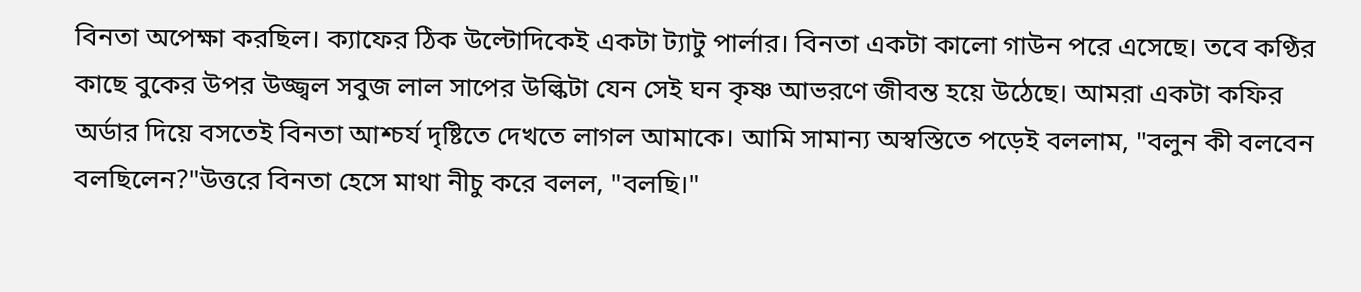বিনতা অপেক্ষা করছিল। ক্যাফের ঠিক উল্টোদিকেই একটা ট্যাটু পার্লার। বিনতা একটা কালো গাউন পরে এসেছে। তবে কণ্ঠির কাছে বুকের উপর উজ্জ্বল সবুজ লাল সাপের উল্কিটা যেন সেই ঘন কৃষ্ণ আভরণে জীবন্ত হয়ে উঠেছে। আমরা একটা কফির অর্ডার দিয়ে বসতেই বিনতা আশ্চর্য দৃষ্টিতে দেখতে লাগল আমাকে। আমি সামান্য অস্বস্তিতে পড়েই বললাম, "বলুন কী বলবেন বলছিলেন?"উত্তরে বিনতা হেসে মাথা নীচু করে বলল, "বলছি।"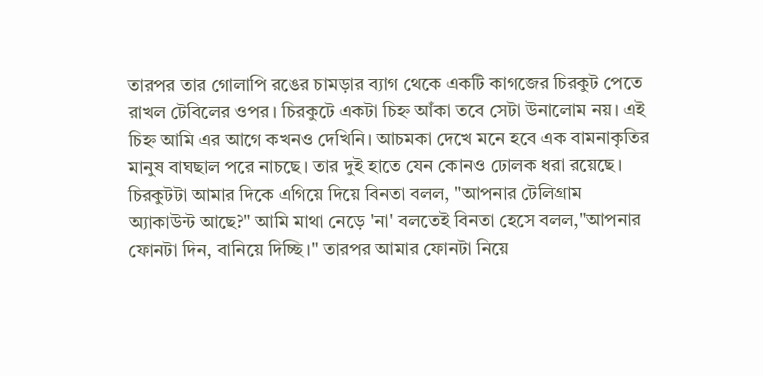তারপর তার গোলাপি রঙের চামড়ার ব্যাগ থেকে একটি কাগজের চিরকুট পেতে রাখল টেবিলের ওপর। চিরকুটে একটা চিহ্ন আঁকা তবে সেটা উনালোম নয়। এই চিহ্ন আমি এর আগে কখনও দেখিনি। আচমকা দেখে মনে হবে এক বামনাকৃতির মানুষ বাঘছাল পরে নাচছে। তার দুই হাতে যেন কোনও ঢোলক ধরা রয়েছে। চিরকুটটা আমার দিকে এগিয়ে দিয়ে বিনতা বলল, "আপনার টেলিগ্রাম অ্যাকাউন্ট আছে?" আমি মাথা নেড়ে 'না' বলতেই বিনতা হেসে বলল,"আপনার ফোনটা দিন, বানিয়ে দিচ্ছি।" তারপর আমার ফোনটা নিয়ে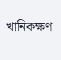খানিকক্ষণ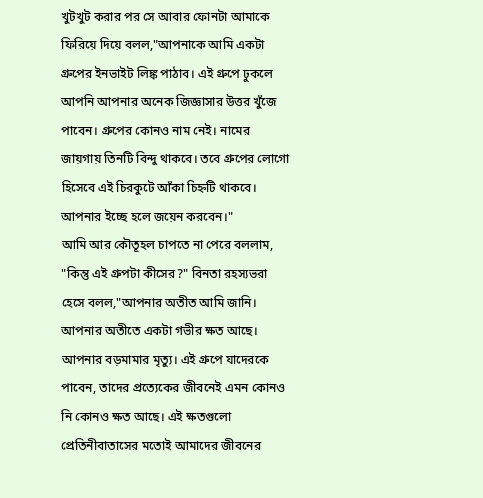খুটখুট করার পর সে আবার ফোনটা আমাকে ফিরিয়ে দিয়ে বলল,"আপনাকে আমি একটা গ্রুপের ইনভাইট লিঙ্ক পাঠাব। এই গ্রুপে ঢুকলে আপনি আপনার অনেক জিজ্ঞাসার উত্তর খুঁজে পাবেন। গ্রুপের কোনও নাম নেই। নামের জায়গায় তিনটি বিন্দু থাকবে। তবে গ্রুপের লোগো হিসেবে এই চিরকুটে আঁকা চিহ্নটি থাকবে। আপনার ইচ্ছে হলে জয়েন করবেন।"
আমি আর কৌতূহল চাপতে না পেরে বললাম, "কিন্তু এই গ্রুপটা কীসের?" বিনতা রহস্যভরা হেসে বলল,"আপনার অতীত আমি জানি। আপনার অতীতে একটা গভীর ক্ষত আছে। আপনার বড়মামার মৃত্যু। এই গ্রুপে যাদেরকে পাবেন, তাদের প্রত্যেকের জীবনেই এমন কোনও নি কোনও ক্ষত আছে। এই ক্ষতগুলো প্রেতিনীবাতাসের মতোই আমাদের জীবনের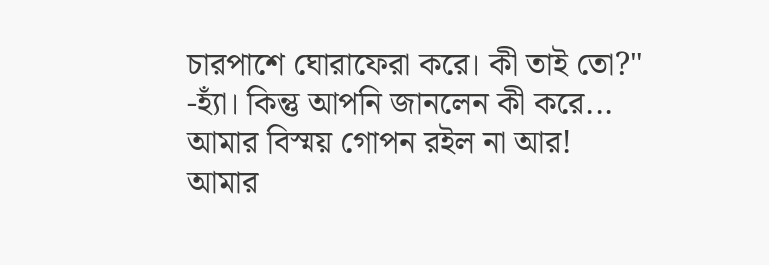চারপাশে ঘোরাফেরা করে। কী তাই তো?"
-হ্যাঁ। কিন্তু আপনি জানলেন কী করে...
আমার বিস্ময় গোপন রইল না আর!
আমার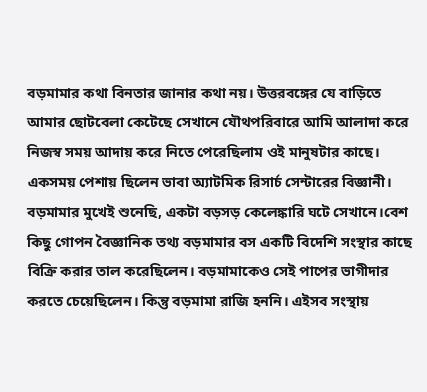বড়মামার কথা বিনতার জানার কথা নয়। উত্তরবঙ্গের যে বাড়িতে আমার ছোটবেলা কেটেছে সেখানে যৌথপরিবারে আমি আলাদা করে নিজস্ব সময় আদায় করে নিতে পেরেছিলাম ওই মানুষটার কাছে। একসময় পেশায় ছিলেন ভাবা অ্যাটমিক রিসার্চ সেন্টারের বিজ্ঞানী। বড়মামার মুখেই শুনেছি, একটা বড়সড় কেলেঙ্কারি ঘটে সেখানে।বেশ কিছু গোপন বৈজ্ঞানিক তথ্য বড়মামার বস একটি বিদেশি সংস্থার কাছে বিক্রি করার তাল করেছিলেন। বড়মামাকেও সেই পাপের ভাগীদার করতে চেয়েছিলেন। কিন্তু বড়মামা রাজি হননি। এইসব সংস্থায়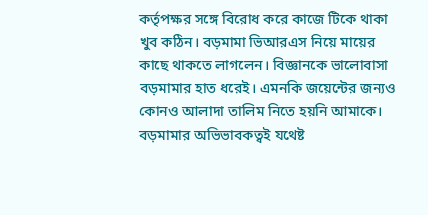কর্তৃপক্ষর সঙ্গে বিরোধ করে কাজে টিকে থাকা খুব কঠিন। বড়মামা ভিআরএস নিয়ে মায়ের কাছে থাকতে লাগলেন। বিজ্ঞানকে ভালোবাসা বড়মামার হাত ধরেই। এমনকি জয়েন্টের জন্যও কোনও আলাদা তালিম নিতে হয়নি আমাকে। বড়মামার অভিভাবকত্বই যথেষ্ট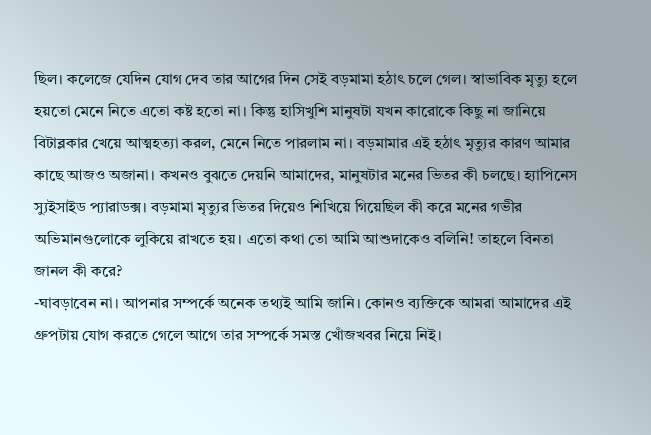ছিল। কলেজে যেদিন যোগ দেব তার আগের দিন সেই বড়মামা হঠাৎ চলে গেল। স্বাভাবিক মৃত্যু হলে হয়তো মেনে নিতে এতো কষ্ট হতো না। কিন্তু হাসিখুশি মানুষটা যখন কারোকে কিছু না জানিয়ে বিটাব্লকার খেয়ে আত্মহত্যা করল, মেনে নিতে পারলাম না। বড়মামার এই হঠাৎ মৃত্যুর কারণ আমার কাছে আজও অজানা। কখনও বুঝতে দেয়নি আমাদের, মানুষটার মনের ভিতর কী চলছে। হ্যাপিনেস স্যুইসাইড প্যারাডক্স। বড়মামা মৃত্যুর ভিতর দিয়েও শিখিয়ে গিয়েছিল কী করে মনের গভীর অভিমানগুলোকে লুকিয়ে রাখতে হয়। এতো কথা তো আমি আশুদাকেও বলিনি! তাহলে বিনতা জানল কী করে?
-ঘাবড়াবেন না। আপনার সম্পর্কে অনেক তথ্যই আমি জানি। কোনও ব্যক্তিকে আমরা আমাদের এই গ্রুপটায় যোগ করতে গেলে আগে তার সম্পর্কে সমস্ত খোঁজখবর নিয়ে নিই।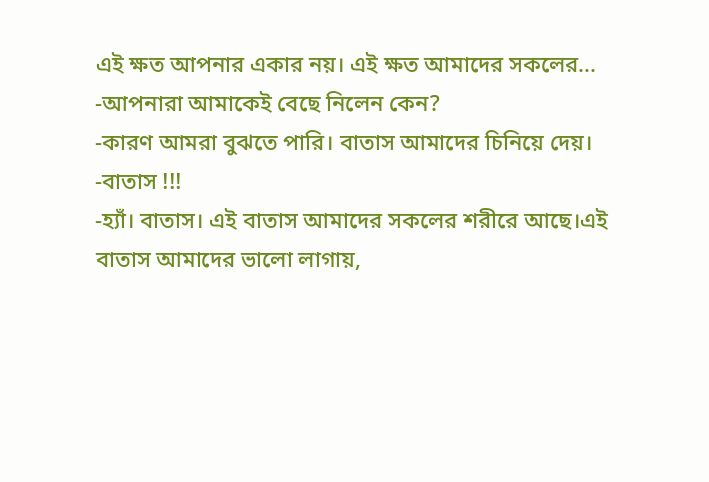এই ক্ষত আপনার একার নয়। এই ক্ষত আমাদের সকলের...
-আপনারা আমাকেই বেছে নিলেন কেন?
-কারণ আমরা বুঝতে পারি। বাতাস আমাদের চিনিয়ে দেয়।
-বাতাস !!!
-হ্যাঁ। বাতাস। এই বাতাস আমাদের সকলের শরীরে আছে।এই বাতাস আমাদের ভালো লাগায়,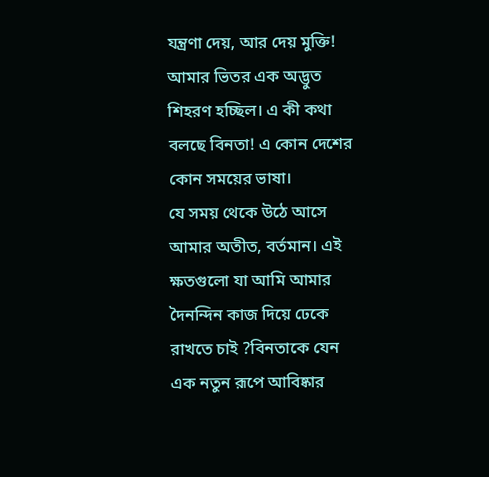যন্ত্রণা দেয়, আর দেয় মুক্তি!
আমার ভিতর এক অদ্ভুত শিহরণ হচ্ছিল। এ কী কথা বলছে বিনতা! এ কোন দেশের কোন সময়ের ভাষা।
যে সময় থেকে উঠে আসে আমার অতীত, বর্তমান। এই ক্ষতগুলো যা আমি আমার দৈনন্দিন কাজ দিয়ে ঢেকে রাখতে চাই ?বিনতাকে যেন এক নতুন রূপে আবিষ্কার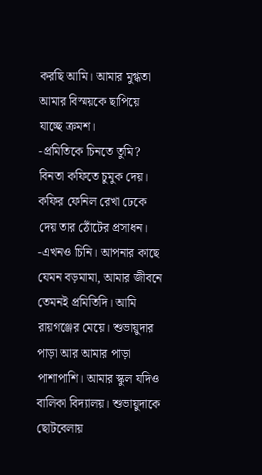করছি আমি। আমার মুগ্ধতা আমার বিস্ময়কে ছাপিয়ে যাচ্ছে ক্রমশ।
-প্রমিতিকে চিনতে তুমি?
বিনতা কফিতে চুমুক দেয়। কফির ফেনিল রেখা ঢেকে দেয় তার ঠোঁটের প্রসাধন।
-এখনও চিনি। আপনার কাছে যেমন বড়মামা, আমার জীবনে তেমনই প্রমিতিদি। আমি রায়গঞ্জের মেয়ে। শুভায়ুদার পাড়া আর আমার পাড়া পাশাপাশি। আমার স্কুল যদিও বালিকা বিদ্যালয়। শুভায়ুদাকে ছোটবেলায়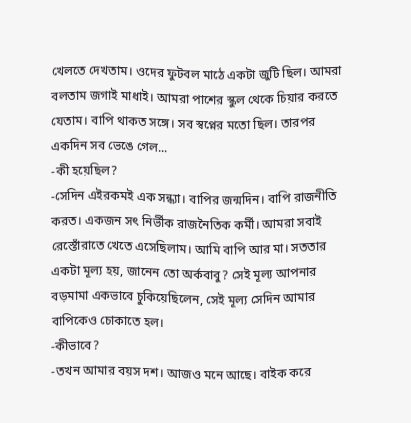খেলতে দেখতাম। ওদের ফুটবল মাঠে একটা জুটি ছিল। আমরা বলতাম জগাই মাধাই। আমরা পাশের স্কুল থেকে চিয়ার করতে যেতাম। বাপি থাকত সঙ্গে। সব স্বপ্নের মতো ছিল। তারপর একদিন সব ভেঙে গেল...
-কী হয়েছিল?
-সেদিন এইরকমই এক সন্ধ্যা। বাপির জন্মদিন। বাপি রাজনীতি করত। একজন সৎ নির্ভীক রাজনৈতিক কর্মী। আমরা সবাই রেস্তোঁরাতে খেতে এসেছিলাম। আমি বাপি আর মা। সততার একটা মূল্য হয়, জানেন তো অর্কবাবু? সেই মূল্য আপনার বড়মামা একভাবে চুকিয়েছিলেন, সেই মূল্য সেদিন আমার বাপিকেও চোকাতে হল।
-কীভাবে?
-তখন আমার বয়স দশ। আজও মনে আছে। বাইক করে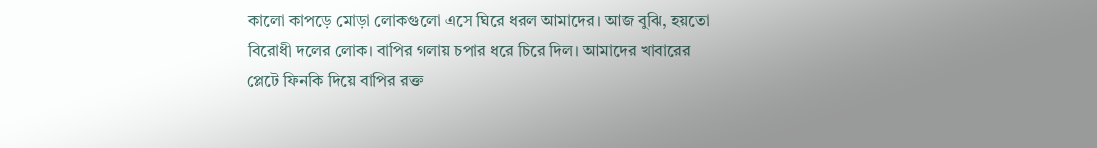কালো কাপড়ে মোড়া লোকগুলো এসে ঘিরে ধরল আমাদের। আজ বুঝি, হয়তো বিরোধী দলের লোক। বাপির গলায় চপার ধরে চিরে দিল। আমাদের খাবারের প্লেটে ফিনকি দিয়ে বাপির রক্ত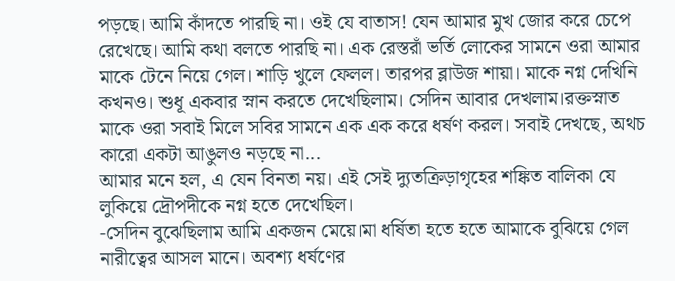পড়ছে। আমি কাঁদতে পারছি না। ওই যে বাতাস! যেন আমার মুখ জোর করে চেপে রেখেছে। আমি কথা বলতে পারছি না। এক রেস্তরাঁ ভর্তি লোকের সামনে ওরা আমার মাকে টেনে নিয়ে গেল। শাড়ি খুলে ফেলল। তারপর ব্লাউজ শায়া। মাকে নগ্ন দেখিনি কখনও। শুধূ একবার স্নান করতে দেখেছিলাম। সেদিন আবার দেখলাম।রক্তস্নাত মাকে ওরা সবাই মিলে সবির সামনে এক এক করে ধর্ষণ করল। সবাই দেখছে, অথচ কারো একটা আঙুলও নড়ছে না...
আমার মনে হল, এ যেন বিনতা নয়। এই সেই দ্যুতক্রিড়াগৃহের শঙ্কিত বালিকা যে লুকিয়ে দ্রৌপদীকে নগ্ন হতে দেখেছিল।
-সেদিন বুঝেছিলাম আমি একজন মেয়ে।মা ধর্ষিতা হতে হতে আমাকে বুঝিয়ে গেল নারীত্বের আসল মানে। অবশ্য ধর্ষণের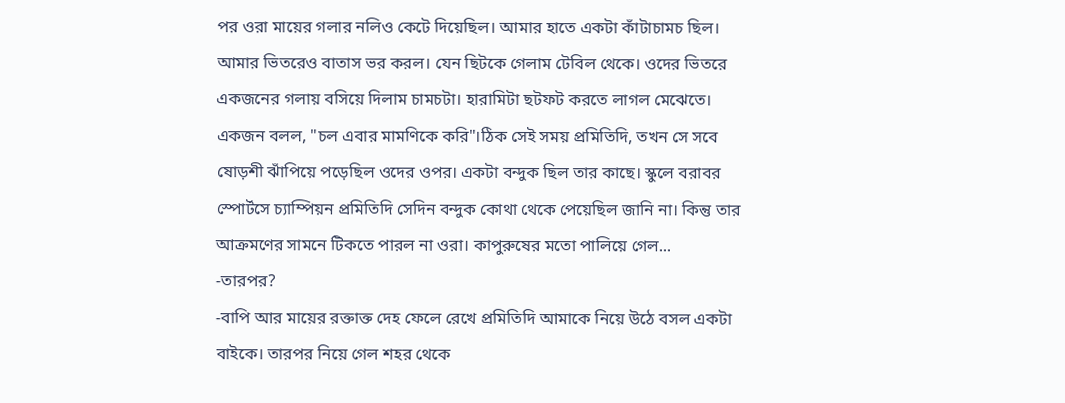পর ওরা মায়ের গলার নলিও কেটে দিয়েছিল। আমার হাতে একটা কাঁটাচামচ ছিল। আমার ভিতরেও বাতাস ভর করল। যেন ছিটকে গেলাম টেবিল থেকে। ওদের ভিতরে একজনের গলায় বসিয়ে দিলাম চামচটা। হারামিটা ছটফট করতে লাগল মেঝেতে। একজন বলল, "চল এবার মামণিকে করি"।ঠিক সেই সময় প্রমিতিদি, তখন সে সবে ষোড়শী ঝাঁপিয়ে পড়েছিল ওদের ওপর। একটা বন্দুক ছিল তার কাছে। স্কুলে বরাবর স্পোর্টসে চ্যাম্পিয়ন প্রমিতিদি সেদিন বন্দুক কোথা থেকে পেয়েছিল জানি না। কিন্তু তার আক্রমণের সামনে টিকতে পারল না ওরা। কাপুরুষের মতো পালিয়ে গেল...
-তারপর?
-বাপি আর মায়ের রক্তাক্ত দেহ ফেলে রেখে প্রমিতিদি আমাকে নিয়ে উঠে বসল একটা বাইকে। তারপর নিয়ে গেল শহর থেকে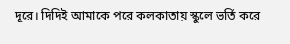দূরে। দিদিই আমাকে পরে কলকাতায় স্কুলে ভর্তি করে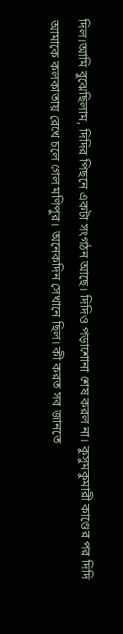দিল।আমি বুঝেছিলাম, দিদির পিছনে একটা সংগঠন আছে। দিদিও পড়াশোনা শেষ করল না। কুসুমকুমারী কাণ্ডের পর দিদি আমাকে কলকাতায় রেখে চলে গেল মণিপুর। অনেকদিন সেখানে ছিল। কী করত সব জানতে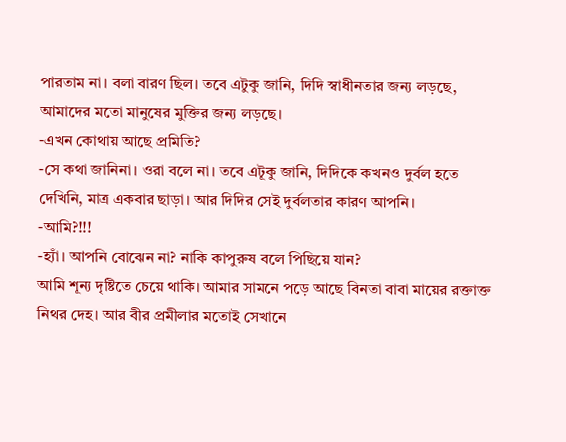পারতাম না। বলা বারণ ছিল। তবে এটুকু জানি, দিদি স্বাধীনতার জন্য লড়ছে, আমাদের মতো মানুষের মুক্তির জন্য লড়ছে।
-এখন কোথায় আছে প্রমিতি?
-সে কথা জানিনা। ওরা বলে না। তবে এটূকু জানি, দিদিকে কখনও দুর্বল হতে দেখিনি, মাত্র একবার ছাড়া। আর দিদির সেই দুর্বলতার কারণ আপনি।
-আমি?!!!
-হ্যাঁ। আপনি বোঝেন না? নাকি কাপুরুষ বলে পিছিয়ে যান?
আমি শূন্য দৃষ্টিতে চেয়ে থাকি। আমার সামনে পড়ে আছে বিনতা বাবা মায়ের রক্তাক্ত নিথর দেহ। আর বীর প্রমীলার মতোই সেখানে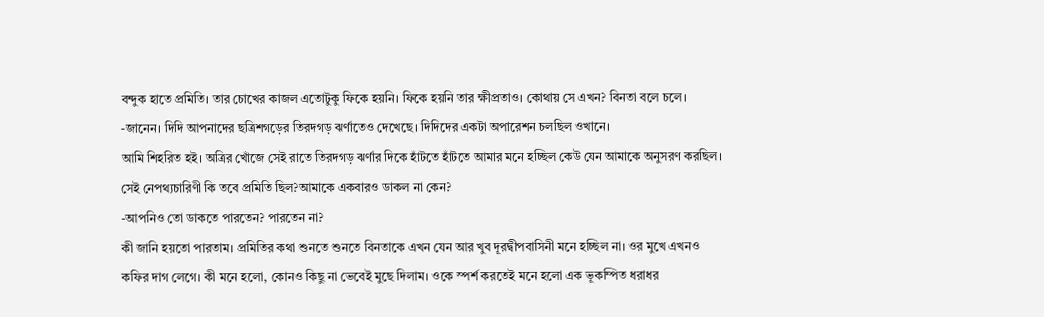বন্দুক হাতে প্রমিতি। তার চোখের কাজল এতোটুকু ফিকে হয়নি। ফিকে হয়নি তার ক্ষীপ্রতাও। কোথায় সে এখন? বিনতা বলে চলে।
-জানেন। দিদি আপনাদের ছত্রিশগড়ের তিরদগড় ঝর্ণাতেও দেখেছে। দিদিদের একটা অপারেশন চলছিল ওখানে।
আমি শিহরিত হই। অত্রির খোঁজে সেই রাতে তিরদগড় ঝর্ণার দিকে হাঁটতে হাঁটতে আমার মনে হচ্ছিল কেউ যেন আমাকে অনুসরণ করছিল। সেই নেপথ্যচারিণী কি তবে প্রমিতি ছিল?আমাকে একবারও ডাকল না কেন?
-আপনিও তো ডাকতে পারতেন? পারতেন না?
কী জানি হয়তো পারতাম। প্রমিতির কথা শুনতে শুনতে বিনতাকে এখন যেন আর খুব দূরদ্বীপবাসিনী মনে হচ্ছিল না। ওর মুখে এখনও কফির দাগ লেগে। কী মনে হলো, কোনও কিছু না ভেবেই মুছে দিলাম। ওকে স্পর্শ করতেই মনে হলো এক ভূকম্পিত ধরাধর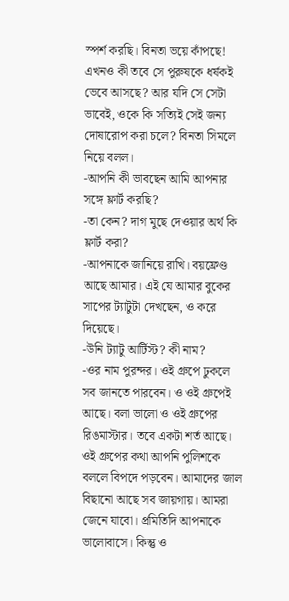স্পর্শ করছি। বিনতা ভয়ে কাঁপছে! এখনও কী তবে সে পুরুষকে ধর্ষকই ভেবে আসছে? আর যদি সে সেটা ভাবেই, ওকে কি সত্যিই সেই জন্য দোষারোপ করা চলে? বিনতা সিমলে নিয়ে বলল।
-আপনি কী ভাবছেন আমি আপনার সঙ্গে ফ্লার্ট করছি?
-তা কেন? দাগ মুছে দেওয়ার অর্থ কি ফ্লার্ট করা?
-আপনাকে জানিয়ে রাখি। বয়ফ্রেণ্ড আছে আমার। এই যে আমার বুকের সাপের ট্যাটুটা দেখছেন, ও করে দিয়েছে।
-উনি ট্যাটু আর্টিস্ট? কী নাম?
-ওর নাম পুরন্দর। ওই গ্রুপে ঢুকলে সব জানতে পারবেন। ও ওই গ্রুপেই আছে। বলা ভালো ও ওই গ্রুপের রিঙমাস্টার। তবে একটা শর্ত আছে। ওই গ্রুপের কথা আপনি পুলিশকে বললে বিপদে পড়বেন। আমাদের জাল বিছানো আছে সব জায়গায়। আমরা জেনে যাবো। প্রমিতিদি আপনাকে ভালোবাসে। কিন্তু ও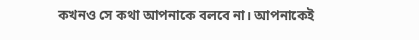কখনও সে কথা আপনাকে বলবে না। আপনাকেই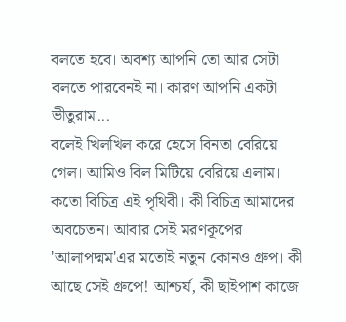বলতে হবে। অবশ্য আপনি তো আর সেটা বলতে পারবেনই না। কারণ আপনি একটা ভীতুরাম...
বলেই খিলখিল করে হেসে বিনতা বেরিয়ে গেল। আমিও বিল মিটিয়ে বেরিয়ে এলাম। কতো বিচিত্র এই পৃথিবী। কী বিচিত্র আমাদের অবচেতন। আবার সেই মরণকূপের 'আলাপদ্মম'এর মতোই নতুন কোনও গ্রুপ। কী আছে সেই গ্রুপে! আশ্চর্য, কী ছাইপাশ কাজে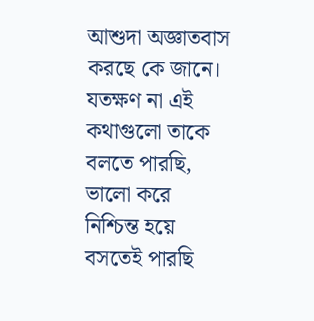আশুদা অজ্ঞাতবাস করছে কে জানে। যতক্ষণ না এই কথাগুলো তাকে বলতে পারছি, ভালো করে নিশ্চিন্ত হয়ে বসতেই পারছি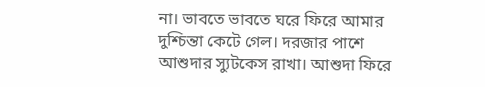না। ভাবতে ভাবতে ঘরে ফিরে আমার দুশ্চিন্তা কেটে গেল। দরজার পাশে আশুদার স্যুটকেস রাখা। আশুদা ফিরে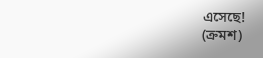এসেছে!
(ক্রমশ)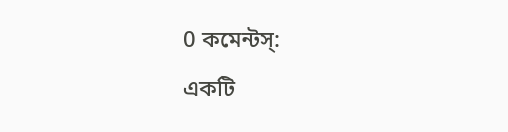0 কমেন্টস্:
একটি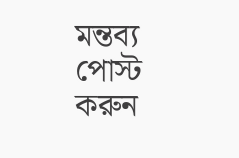মন্তব্য পোস্ট করুন